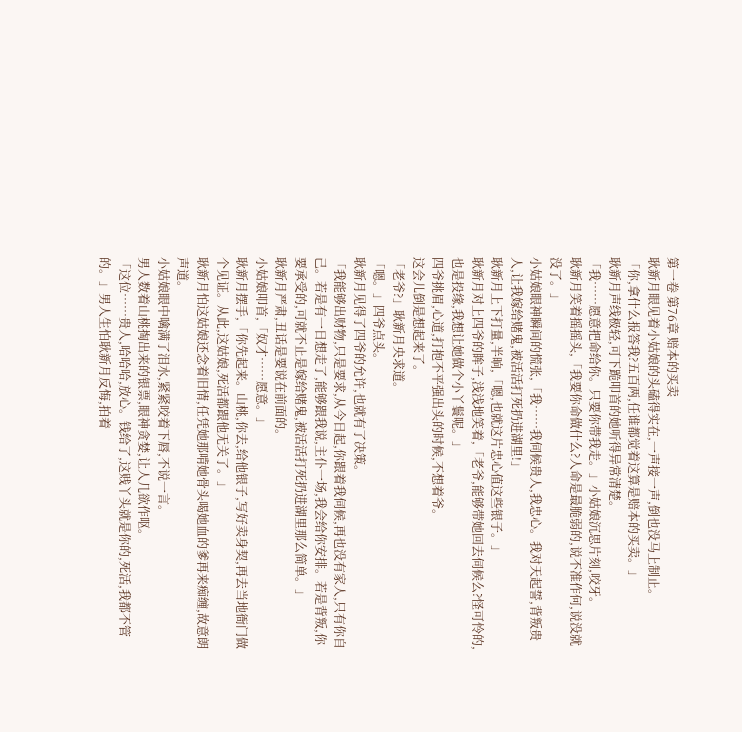第一卷 第76章 赔本的买卖
耿新月眼见着小姑娘的头磕得实在,一声接一声,倒也没马上制止。
「你,拿什么报答我?五百两,任谁都觉着这算是赔本的买卖。」
耿新月声线极轻,可下跪叩首的她听得异常清楚。
「我……愿意把命给你。只要你带我走。」小姑娘沉思片刻,咬牙。
耿新月笑着摇摇头,「我要你命做什么?人命是最脆弱的,说不准作何,说没就没了。」
小姑娘眼神瞬间的慌张,「我……我伺候贵人,我忠心。我对天起誓,背叛贵人,让我嫁给赌鬼,被活活打死扔进湖里!」
耿新月上下打量,半晌,「嗯,也就这片忠心值这些银子。」
耿新月对上四爷的眸子,浅浅地笑着,「老爷,能够带她回去伺候么?怪可怜的,也是投缘,我想让她做个小丫鬟呢。」
四爷挑眉,心道,打抱不平强出头的时候,不想着爷。
这会儿倒是想起来了。
「老爷?」耿新月央求道。
「嗯。」四爷点头。
耿新月见得了四爷的允许,也就有了决策。
「我能够出财物,只是要求,从今日起,你跟着我伺候,再也没有家人,只有你自己。若是有一日想走了,能够跟我说,主仆一场,我会给你安排。若是背叛,你要承受的,可就不止是嫁给赌鬼,被活活打死扔进湖里那么简单。」
耿新月严肃,丑话是要说在前面的。
小姑娘叩首,「奴才……愿意。」
耿新月摆手,「你先起来。山桃,你去,给他银子,写好卖身契,再去当地衙门做个见证。从此,这姑娘,死活都跟他无关了。」
耿新月怕这姑娘还念着旧情,任凭她那啃她骨头喝她血的爹再来痴缠,故意朗声道。
小姑娘眼中噙满了泪水,紧紧咬着下唇,不说一言。
男人数着山桃掏出来的银票,眼神贪婪,让人几欲作呕。
「这位……贵人,哈哈哈,放心。钱给了,这贱丫头就是你的,死活,我都不管的。」男人生怕耿新月反悔,拍着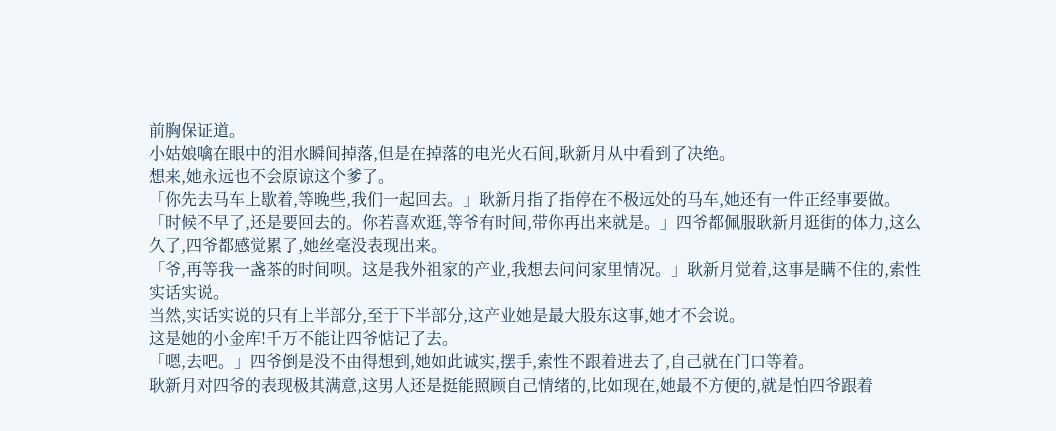前胸保证道。
小姑娘噙在眼中的泪水瞬间掉落,但是在掉落的电光火石间,耿新月从中看到了决绝。
想来,她永远也不会原谅这个爹了。
「你先去马车上歇着,等晚些,我们一起回去。」耿新月指了指停在不极远处的马车,她还有一件正经事要做。
「时候不早了,还是要回去的。你若喜欢逛,等爷有时间,带你再出来就是。」四爷都佩服耿新月逛街的体力,这么久了,四爷都感觉累了,她丝毫没表现出来。
「爷,再等我一盏茶的时间呗。这是我外祖家的产业,我想去问问家里情况。」耿新月觉着,这事是瞒不住的,索性实话实说。
当然,实话实说的只有上半部分,至于下半部分,这产业她是最大股东这事,她才不会说。
这是她的小金库!千万不能让四爷惦记了去。
「嗯,去吧。」四爷倒是没不由得想到,她如此诚实,摆手,索性不跟着进去了,自己就在门口等着。
耿新月对四爷的表现极其满意,这男人还是挺能照顾自己情绪的,比如现在,她最不方便的,就是怕四爷跟着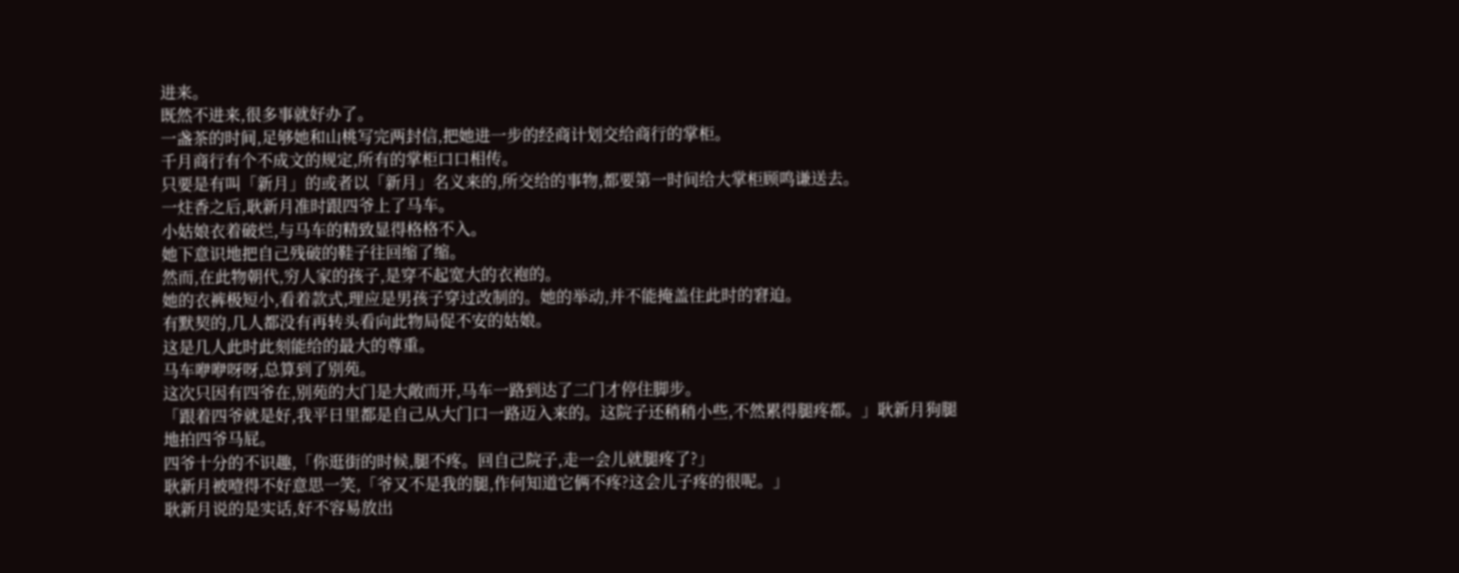进来。
既然不进来,很多事就好办了。
一盏茶的时间,足够她和山桃写完两封信,把她进一步的经商计划交给商行的掌柜。
千月商行有个不成文的规定,所有的掌柜口口相传。
只要是有叫「新月」的或者以「新月」名义来的,所交给的事物,都要第一时间给大掌柜顾鸣谦送去。
一炷香之后,耿新月准时跟四爷上了马车。
小姑娘衣着破烂,与马车的精致显得格格不入。
她下意识地把自己残破的鞋子往回缩了缩。
然而,在此物朝代,穷人家的孩子,是穿不起宽大的衣袍的。
她的衣裤极短小,看着款式,理应是男孩子穿过改制的。她的举动,并不能掩盖住此时的窘迫。
有默契的,几人都没有再转头看向此物局促不安的姑娘。
这是几人此时此刻能给的最大的尊重。
马车咿咿呀呀,总算到了别苑。
这次只因有四爷在,别苑的大门是大敞而开,马车一路到达了二门才停住脚步。
「跟着四爷就是好,我平日里都是自己从大门口一路迈入来的。这院子还稍稍小些,不然累得腿疼都。」耿新月狗腿地拍四爷马屁。
四爷十分的不识趣,「你逛街的时候,腿不疼。回自己院子,走一会儿就腿疼了?」
耿新月被噎得不好意思一笑,「爷又不是我的腿,作何知道它俩不疼?这会儿子疼的很呢。」
耿新月说的是实话,好不容易放出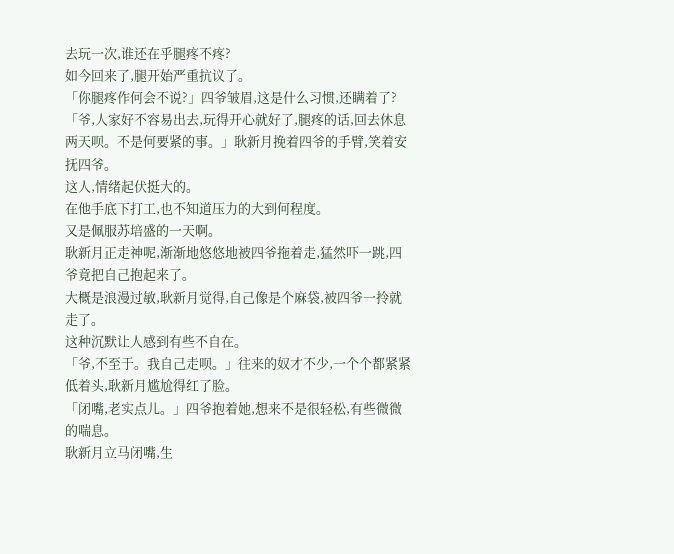去玩一次,谁还在乎腿疼不疼?
如今回来了,腿开始严重抗议了。
「你腿疼作何会不说?」四爷皱眉,这是什么习惯,还瞒着了?
「爷,人家好不容易出去,玩得开心就好了,腿疼的话,回去休息两天呗。不是何要紧的事。」耿新月挽着四爷的手臂,笑着安抚四爷。
这人,情绪起伏挺大的。
在他手底下打工,也不知道压力的大到何程度。
又是佩服苏培盛的一天啊。
耿新月正走神呢,渐渐地悠悠地被四爷拖着走,猛然吓一跳,四爷竟把自己抱起来了。
大概是浪漫过敏,耿新月觉得,自己像是个麻袋,被四爷一拎就走了。
这种沉默让人感到有些不自在。
「爷,不至于。我自己走呗。」往来的奴才不少,一个个都紧紧低着头,耿新月尴尬得红了脸。
「闭嘴,老实点儿。」四爷抱着她,想来不是很轻松,有些微微的喘息。
耿新月立马闭嘴,生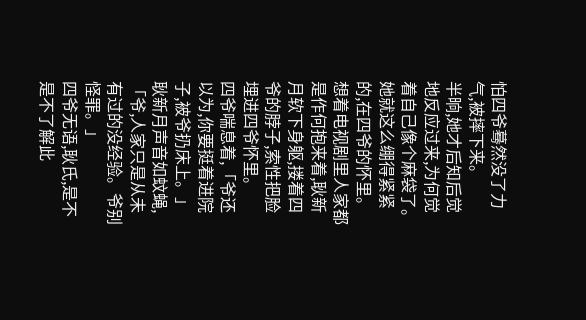怕四爷蓦然没了力气,被摔下来。
半晌,她才后知后觉地反应过来,为何觉着自己像个麻袋了。
她就这么绷得紧紧的,在四爷的怀里。
想着电视剧里人家都是作何抱来着,耿新月软下身躯,搂着四爷的脖子,索性把脸埋进四爷怀里。
四爷喘息着,「爷还以为,你要挺着进院子,被爷扔床上。」
耿新月声音如蚊蝇,「爷,人家只是从未有过的没经验。爷别怪罪。」
四爷无语,耿氏,是不是不了解此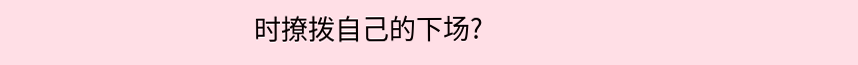时撩拨自己的下场?